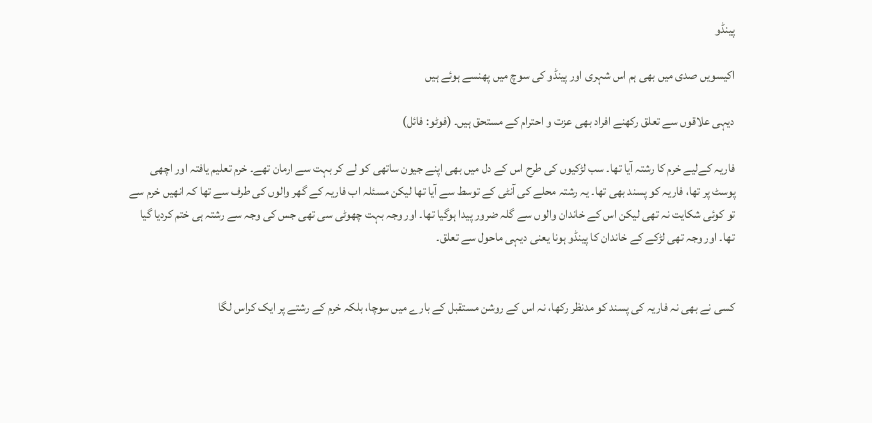پینڈو

اکیسویں صدی میں بھی ہم اس شہری اور پینڈو کی سوچ میں پھنسے ہوئے ہیں

دیہی علاقوں سے تعلق رکھنے افراد بھی عزت و احترام کے مستحق ہیں۔ (فوٹو: فائل)

فاریہ کےلیے خرم کا رشتہ آیا تھا۔ سب لڑکیوں کی طرح اس کے دل میں بھی اپنے جیون ساتھی کو لے کر بہت سے ارمان تھے۔ خرم تعلیم یافتہ اور اچھی پوسٹ پر تھا، فاریہ کو پسند بھی تھا۔ یہ رشتہ محلے کی آنٹی کے توسط سے آیا تھا لیکن مسئلہ اب فاریہ کے گھر والوں کی طرف سے تھا کہ انھیں خرم سے تو کوئی شکایت نہ تھی لیکن اس کے خاندان والوں سے گلہ ضرور پیدا ہوگیا تھا۔ اور وجہ بہت چھوٹی سی تھی جس کی وجہ سے رشتہ ہی ختم کردیا گیا تھا۔ اور وجہ تھی لڑکے کے خاندان کا پینڈو ہونا یعنی دیہی ماحول سے تعلق۔


کسی نے بھی نہ فاریہ کی پسند کو مدنظر رکھا، نہ اس کے روشن مستقبل کے بارے میں سوچا، بلکہ خرم کے رشتے پر ایک کراس لگا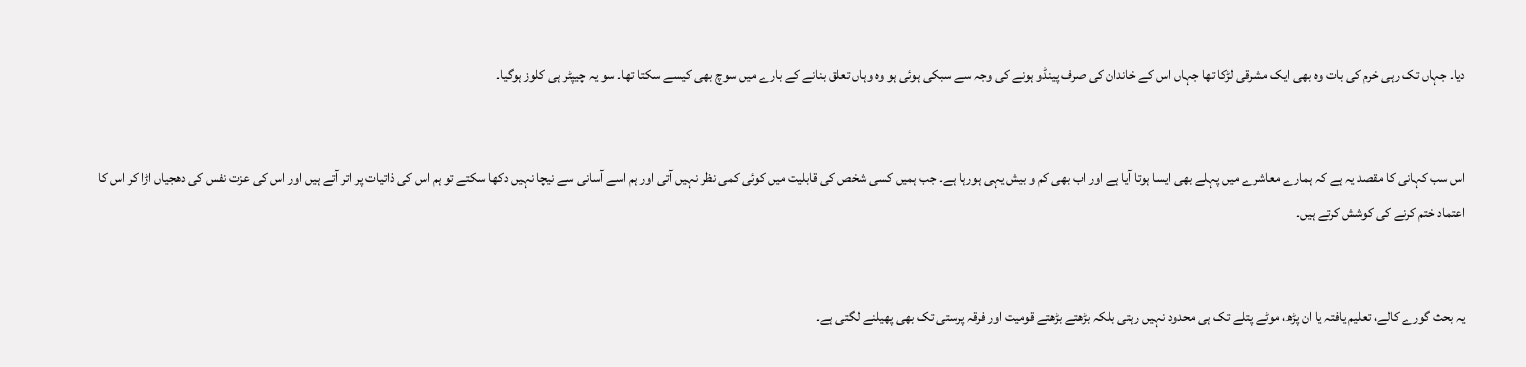دیا۔ جہاں تک رہی خرم کی بات وہ بھی ایک مشرقی لڑکا تھا جہاں اس کے خاندان کی صرف پینڈو ہونے کی وجہ سے سبکی ہوئی ہو وہ وہاں تعلق بنانے کے بارے میں سوچ بھی کیسے سکتا تھا۔ سو یہ چیپٹر ہی کلوز ہوگیا۔


اس سب کہانی کا مقصد یہ ہے کہ ہمارے معاشرے میں پہلے بھی ایسا ہوتا آیا ہے اور اب بھی کم و بیش یہی ہورہا ہے۔ جب ہمیں کسی شخص کی قابلیت میں کوئی کمی نظر نہیں آتی اور ہم اسے آسانی سے نیچا نہیں دکھا سکتے تو ہم اس کی ذاتیات پر اتر آتے ہیں اور اس کی عزت نفس کی دھجیاں اڑا کر اس کا اعتماد ختم کرنے کی کوشش کرتے ہیں۔


یہ بحث گورے کالے، تعلیم یافتہ یا ان پڑھ، موٹے پتلے تک ہی محدود نہیں رہتی بلکہ بڑھتے بڑھتے قومیت اور فرقہ پرستی تک بھی پھیلنے لگتی ہے۔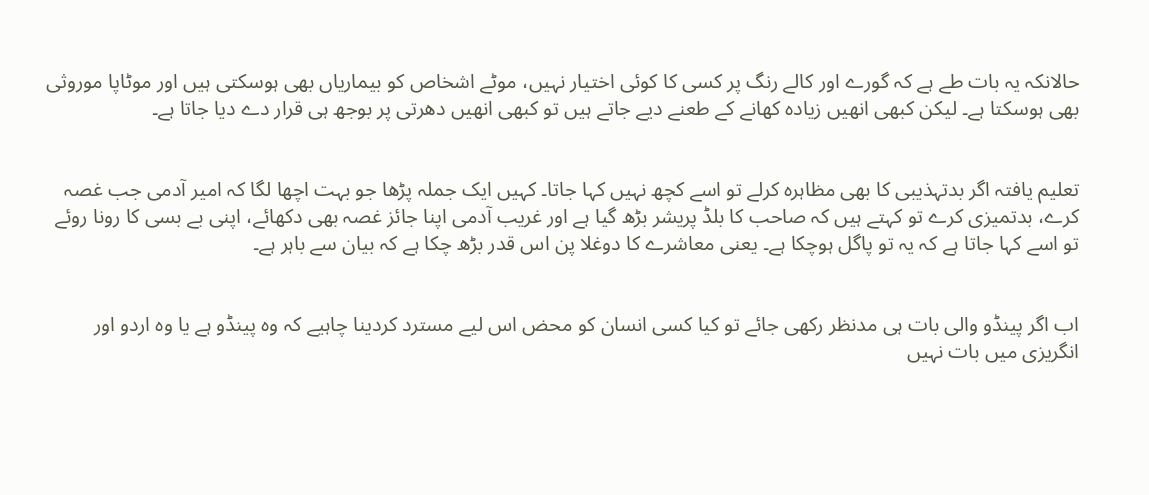حالانکہ یہ بات طے ہے کہ گورے اور کالے رنگ پر کسی کا کوئی اختیار نہیں، موٹے اشخاص کو بیماریاں بھی ہوسکتی ہیں اور موٹاپا موروثی بھی ہوسکتا ہے۔ لیکن کبھی انھیں زیادہ کھانے کے طعنے دیے جاتے ہیں تو کبھی انھیں دھرتی پر بوجھ ہی قرار دے دیا جاتا ہے۔


تعلیم یافتہ اگر بدتہذیبی کا بھی مظاہرہ کرلے تو اسے کچھ نہیں کہا جاتا۔ کہیں ایک جملہ پڑھا جو بہت اچھا لگا کہ امیر آدمی جب غصہ کرے، بدتمیزی کرے تو کہتے ہیں کہ صاحب کا بلڈ پریشر بڑھ گیا ہے اور غریب آدمی اپنا جائز غصہ بھی دکھائے، اپنی بے بسی کا رونا روئے تو اسے کہا جاتا ہے کہ یہ تو پاگل ہوچکا ہے۔ یعنی معاشرے کا دوغلا پن اس قدر بڑھ چکا ہے کہ بیان سے باہر ہے۔


اب اگر پینڈو والی بات ہی مدنظر رکھی جائے تو کیا کسی انسان کو محض اس لیے مسترد کردینا چاہیے کہ وہ پینڈو ہے یا وہ اردو اور انگریزی میں بات نہیں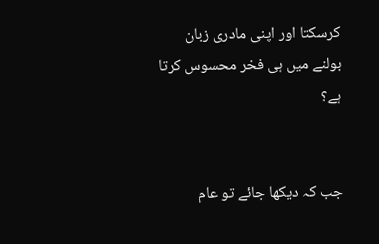کرسکتا اور اپنی مادری زبان بولنے میں ہی فخر محسوس کرتا ہے؟


جب کہ دیکھا جائے تو عام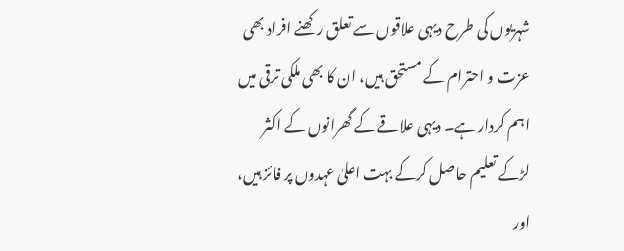شہریوں کی طرح دیہی علاقوں سے تعلق رکھنے افراد بھی عزت و احترام کے مستحق ہیں، ان کا بھی ملکی ترقی میں اہم کردار ہے۔ دیہی علاقے کے گھرانوں کے اکثر لڑکے تعلیم حاصل کرکے بہت اعلیٰ عہدوں پر فائز ہیں، اور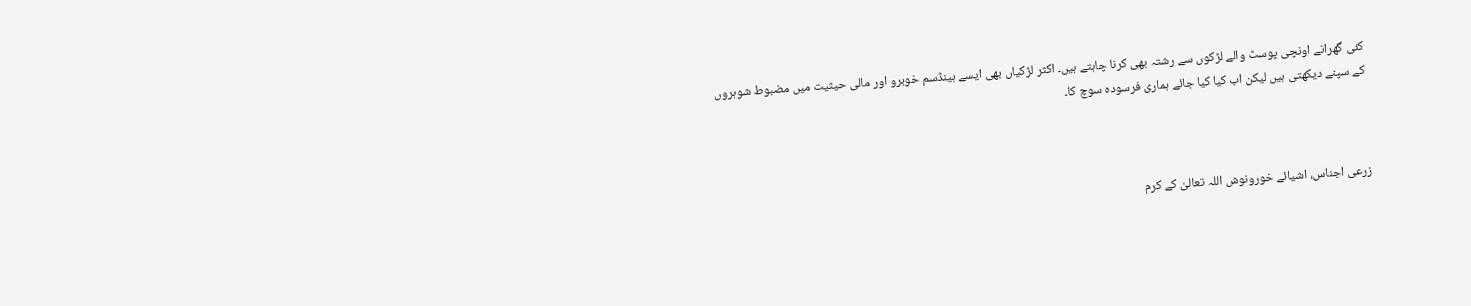کئی گھرانے اونچی پوسٹ والے لڑکوں سے رشتہ بھی کرنا چاہتے ہیں۔ اکثر لڑکیاں بھی ایسے ہینڈسم خوبرو اور مالی حیثیت میں مضبوط شوہروں کے سپنے دیکھتی ہیں لیکن اب کیا کیا جائے ہماری فرسودہ سوچ کا۔



زرعی اجناس، اشیائے خورونوش اللہ تعالیٰ کے کرم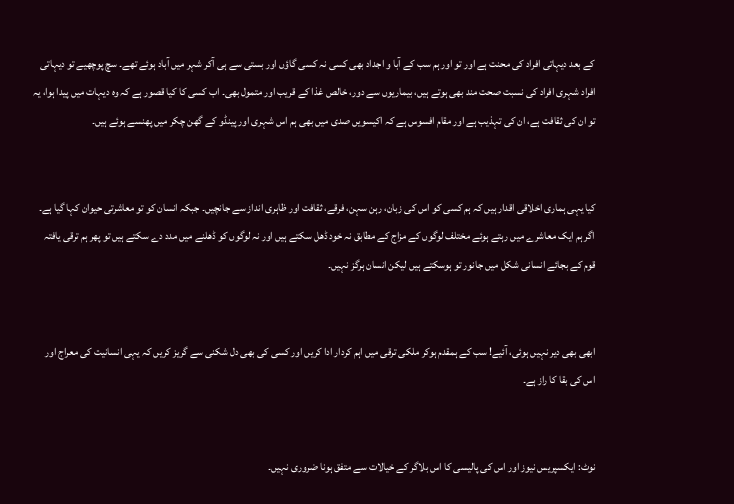کے بعد دیہاتی افراد کی محنت ہے اور تو اور ہم سب کے آبا و اجداد بھی کسی نہ کسی گاؤں اور بستی سے ہی آکر شہر میں آباد ہوئے تھے۔ سچ پوچھیے تو دیہاتی افراد شہری افراد کی نسبت صحت مند بھی ہوتے ہیں، بیماریوں سے دور، خالص غذا کے قریب اور متمول بھی۔ اب کسی کا کیا قصور ہے کہ وہ دیہات میں پیدا ہوا، یہ تو ان کی ثقافت ہے، ان کی تہذیب ہے اور مقام افسوس ہے کہ اکیسویں صدی میں بھی ہم اس شہری اور پینڈو کے گھن چکر میں پھنسے ہوئے ہیں۔


کیا یہی ہماری اخلاقی اقدار ہیں کہ ہم کسی کو اس کی زبان، رہن سہن، فرقے، ثقافت اور ظاہری انداز سے جانچیں۔ جبکہ انسان کو تو معاشرتی حیوان کہا گیا ہے۔ اگر ہم ایک معاشرے میں رہتے ہوئے مختلف لوگوں کے مزاج کے مطابق نہ خود ڈھل سکتے ہیں اور نہ لوگوں کو ڈھلنے میں مدد دے سکتے ہیں تو پھر ہم ترقی یافتہ قوم کے بجائے انسانی شکل میں جانور تو ہوسکتے ہیں لیکن انسان ہرگز نہیں۔


ابھی بھی دیر نہیں ہوئی، آئیے! سب کے ہمقدم ہوکر ملکی ترقی میں اہم کردار ادا کریں اور کسی کی بھی دل شکنی سے گریز کریں کہ یہی انسانیت کی معراج اور اس کی بقا کا راز ہے۔


نوٹ: ایکسپریس نیوز اور اس کی پالیسی کا اس بلاگر کے خیالات سے متفق ہونا ضروری نہیں۔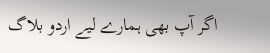اگر آپ بھی ہمارے لیے اردو بلاگ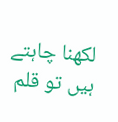لکھنا چاہتے ہیں تو قلم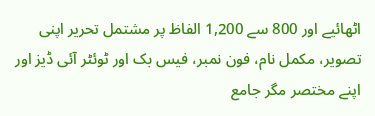اٹھائیے اور 800 سے 1,200 الفاظ پر مشتمل تحریر اپنی تصویر، مکمل نام، فون نمبر، فیس بک اور ٹوئٹر آئی ڈیز اور اپنے مختصر مگر جامع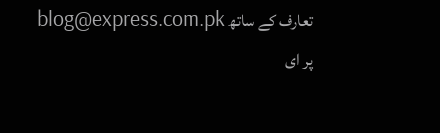تعارف کے ساتھ blog@express.com.pk پر ای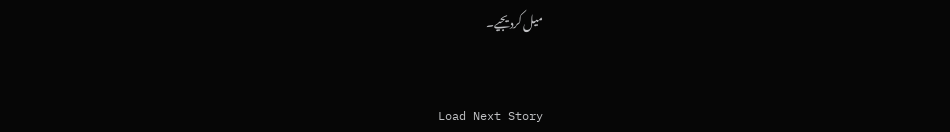میل کردیجیے۔


Load Next Story